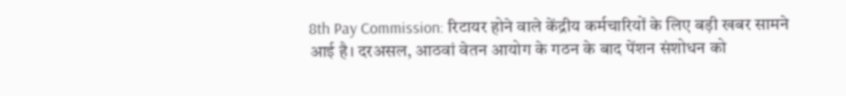8th Pay Commission: रिटायर होने वाले केंद्रीय कर्मचारियों के लिए बड़ी खबर सामने आई है। दरअसल, आठवां वेतन आयोग के गठन के बाद पेंशन संशोधन को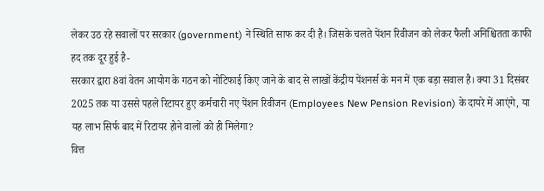लेकर उठ रहे सवालों पर सरकार (government) ने स्थिति साफ कर दी है। जिसके चलते पेंशन रिवीजन को लेकर फैली अनिश्चितता काफी हद तक दूर हुई है-
सरकार द्वारा 8वां वेतन आयोग के गठन को नोटिफाई किए जाने के बाद से लाखों केंद्रीय पेंशनर्स के मन में एक बड़ा सवाल है। क्या 31 दिसंबर 2025 तक या उससे पहले रिटायर हुए कर्मचारी नए पेंशन रिवीजन (Employees New Pension Revision) के दायरे में आएंगे, या यह लाभ सिर्फ बाद में रिटायर होने वालों को ही मिलेगा?
वित्त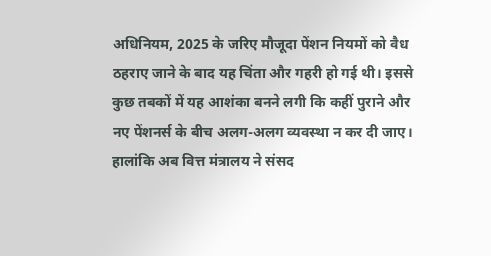अधिनियम, 2025 के जरिए मौजूदा पेंशन नियमों को वैध ठहराए जाने के बाद यह चिंता और गहरी हो गई थी। इससे कुछ तबकों में यह आशंका बनने लगी कि कहीं पुराने और नए पेंशनर्स के बीच अलग-अलग व्यवस्था न कर दी जाए। हालांकि अब वित्त मंत्रालय ने संसद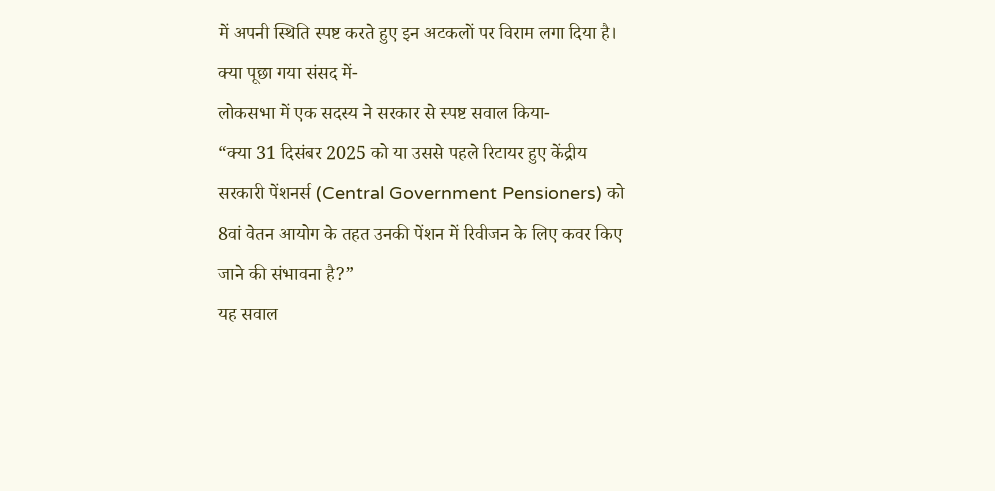में अपनी स्थिति स्पष्ट करते हुए इन अटकलों पर विराम लगा दिया है।
क्या पूछा गया संसद में-
लोकसभा में एक सदस्य ने सरकार से स्पष्ट सवाल किया-
“क्या 31 दिसंबर 2025 को या उससे पहले रिटायर हुए केंद्रीय सरकारी पेंशनर्स (Central Government Pensioners) को 8वां वेतन आयोग के तहत उनकी पेंशन में रिवीजन के लिए कवर किए जाने की संभावना है?”
यह सवाल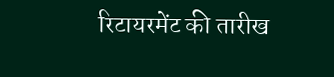रिटायरमेंट की तारीख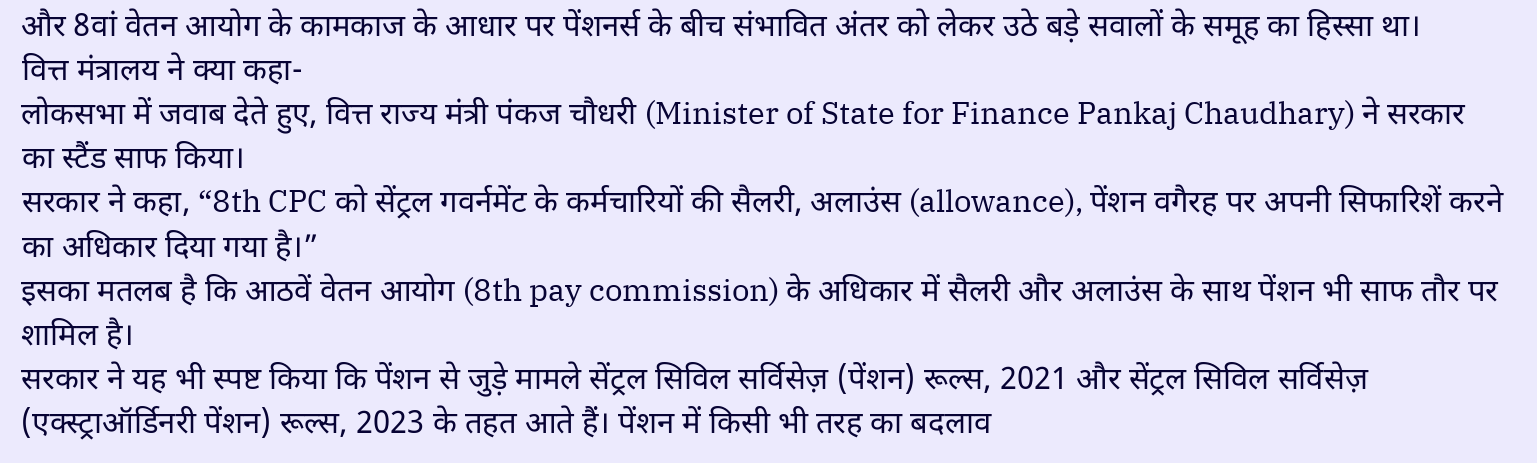और 8वां वेतन आयोग के कामकाज के आधार पर पेंशनर्स के बीच संभावित अंतर को लेकर उठे बड़े सवालों के समूह का हिस्सा था।
वित्त मंत्रालय ने क्या कहा-
लोकसभा में जवाब देते हुए, वित्त राज्य मंत्री पंकज चौधरी (Minister of State for Finance Pankaj Chaudhary) ने सरकार का स्टैंड साफ किया।
सरकार ने कहा, “8th CPC को सेंट्रल गवर्नमेंट के कर्मचारियों की सैलरी, अलाउंस (allowance), पेंशन वगैरह पर अपनी सिफारिशें करने का अधिकार दिया गया है।”
इसका मतलब है कि आठवें वेतन आयोग (8th pay commission) के अधिकार में सैलरी और अलाउंस के साथ पेंशन भी साफ तौर पर शामिल है।
सरकार ने यह भी स्पष्ट किया कि पेंशन से जुड़े मामले सेंट्रल सिविल सर्विसेज़ (पेंशन) रूल्स, 2021 और सेंट्रल सिविल सर्विसेज़ (एक्स्ट्राऑर्डिनरी पेंशन) रूल्स, 2023 के तहत आते हैं। पेंशन में किसी भी तरह का बदलाव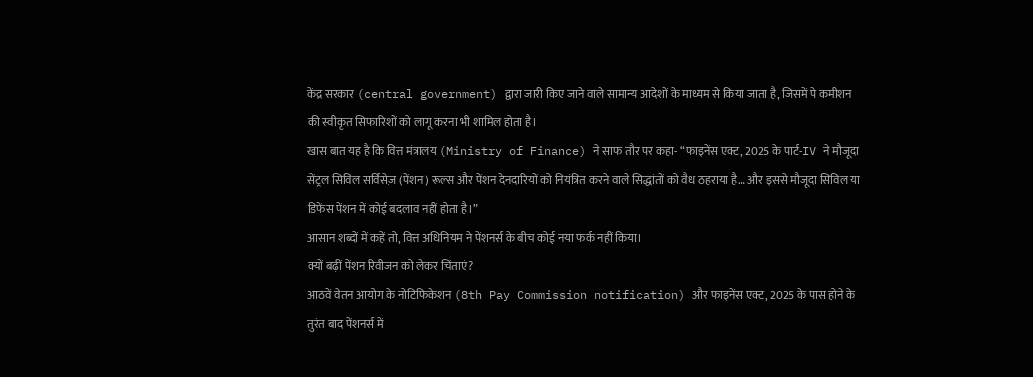केंद्र सरकार (central government) द्वारा जारी किए जाने वाले सामान्य आदेशों के माध्यम से किया जाता है, जिसमें पे कमीशन की स्वीकृत सिफारिशों को लागू करना भी शामिल होता है।
खास बात यह है कि वित्त मंत्रालय (Ministry of Finance) ने साफ तौर पर कहा- “फाइनेंस एक्ट, 2025 के पार्ट-IV ने मौजूदा सेंट्रल सिविल सर्विसेज़ (पेंशन) रूल्स और पेंशन देनदारियों को नियंत्रित करने वाले सिद्धांतों को वैध ठहराया है… और इससे मौजूदा सिविल या डिफेंस पेंशन में कोई बदलाव नहीं होता है।”
आसान शब्दों में कहें तो, वित्त अधिनियम ने पेंशनर्स के बीच कोई नया फर्क नहीं किया।
क्यों बढ़ीं पेंशन रिवीजन को लेकर चिंताएं?
आठवें वेतन आयोग के नोटिफिकेशन (8th Pay Commission notification) और फाइनेंस एक्ट, 2025 के पास होने के तुरंत बाद पेंशनर्स में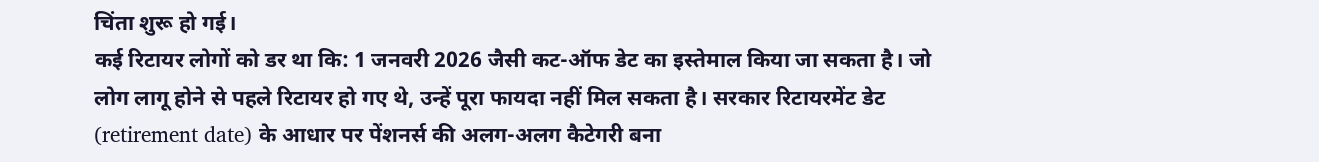चिंता शुरू हो गई।
कई रिटायर लोगों को डर था कि: 1 जनवरी 2026 जैसी कट-ऑफ डेट का इस्तेमाल किया जा सकता है। जो लोग लागू होने से पहले रिटायर हो गए थे, उन्हें पूरा फायदा नहीं मिल सकता है। सरकार रिटायरमेंट डेट (retirement date) के आधार पर पेंशनर्स की अलग-अलग कैटेगरी बना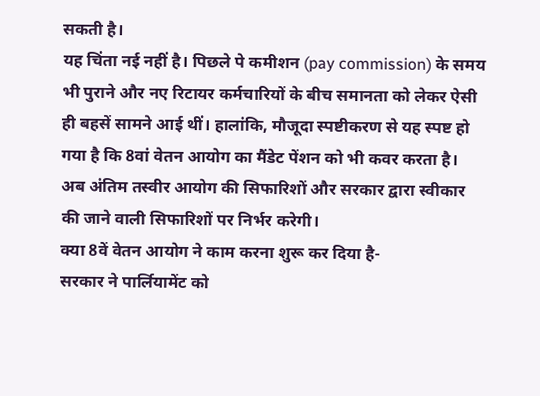सकती है।
यह चिंता नई नहीं है। पिछले पे कमीशन (pay commission) के समय भी पुराने और नए रिटायर कर्मचारियों के बीच समानता को लेकर ऐसी ही बहसें सामने आई थीं। हालांकि, मौजूदा स्पष्टीकरण से यह स्पष्ट हो गया है कि 8वां वेतन आयोग का मैंडेट पेंशन को भी कवर करता है। अब अंतिम तस्वीर आयोग की सिफारिशों और सरकार द्वारा स्वीकार की जाने वाली सिफारिशों पर निर्भर करेगी।
क्या 8वें वेतन आयोग ने काम करना शुरू कर दिया है-
सरकार ने पार्लियामेंट को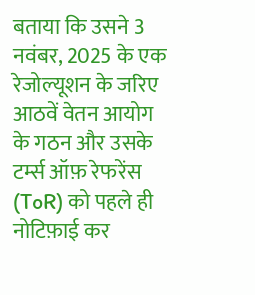बताया कि उसने 3 नवंबर, 2025 के एक रेजोल्यूशन के जरिए आठवें वेतन आयोग के गठन और उसके टर्म्स ऑफ़ रेफरेंस (ToR) को पहले ही नोटिफ़ाई कर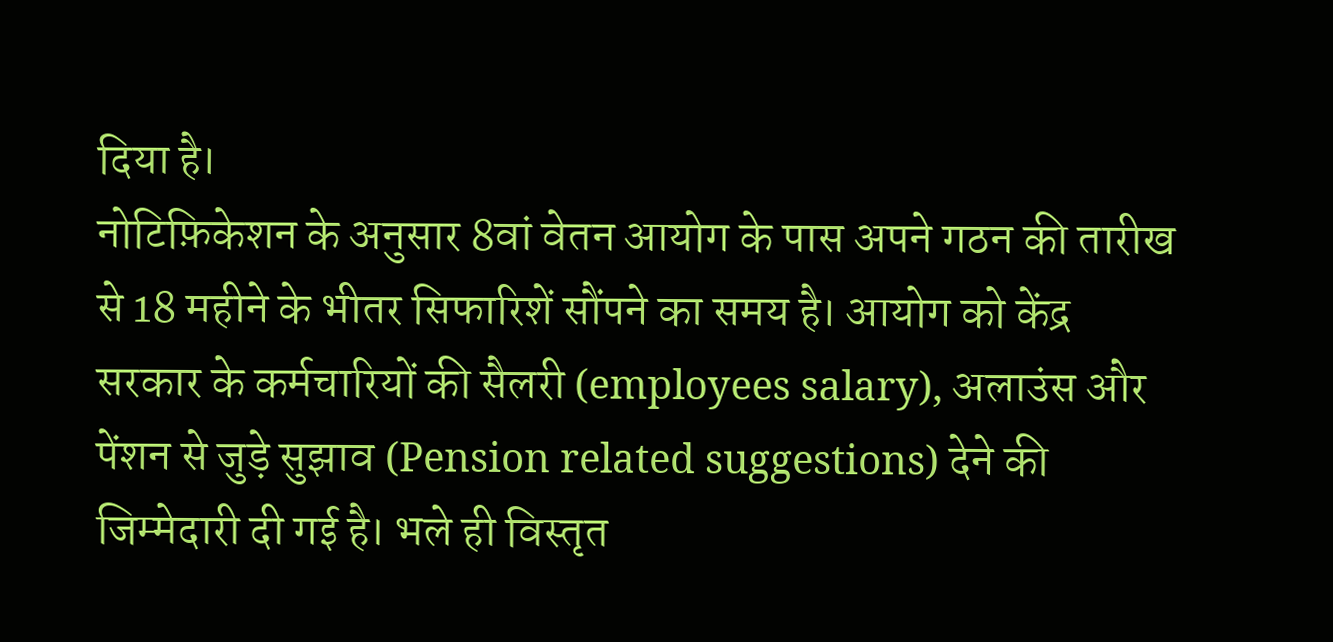दिया है।
नोटिफ़िकेशन के अनुसार 8वां वेतन आयोग के पास अपने गठन की तारीख से 18 महीने के भीतर सिफारिशें सौंपने का समय है। आयोग को केंद्र सरकार के कर्मचारियों की सैलरी (employees salary), अलाउंस और पेंशन से जुड़े सुझाव (Pension related suggestions) देने की जिम्मेदारी दी गई है। भले ही विस्तृत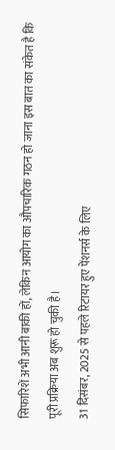सिफारिशें अभी आनी बाकी हों, लेकिन आयोग का औपचारिक गठन हो जाना इस बात का संकेत है कि पूरी प्रक्रिया अब शुरू हो चुकी है।
31 दिसंबर, 2025 से पहले रिटायर हुए पेंशनर्स के लिए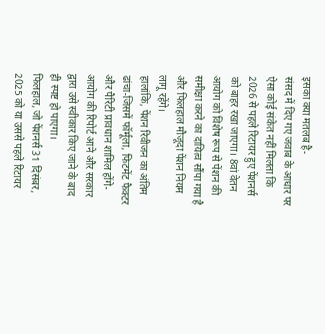इसका क्या मतलब है-
संसद में दिए गए जवाब के आधार पर ऐसा कोई संकेत नहीं मिलता कि 2026 से पहले रिटायर हुए पेंशनर्स को बाहर रखा जाएगा। 8वां वेतन आयोग को विशेष रूप से पेंशन की समीक्षा करने का दायित्व सौंपा गया है और फिलहाल मौजूदा पेंशन नियम लागू रहेंगे।
हालांकि, पेंशन रिवीजन का अंतिम ढांचा-जिसमें फॉर्मूला, फिटमेंट फैक्टर और पैरिटी प्रावधान शामिल होंगे-आयोग की रिपोर्ट आने और सरकार द्वारा उसे स्वीकार किए जाने के बाद ही स्पष्ट हो पाएगा।
फिलहाल, जो पेंशनर्स 31 दिसंबर, 2025 को या उससे पहले रिटायर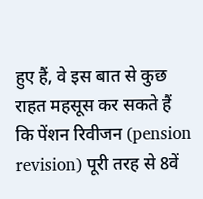हुए हैं, वे इस बात से कुछ राहत महसूस कर सकते हैं कि पेंशन रिवीजन (pension revision) पूरी तरह से 8वें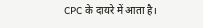CPC के दायरे में आता है।